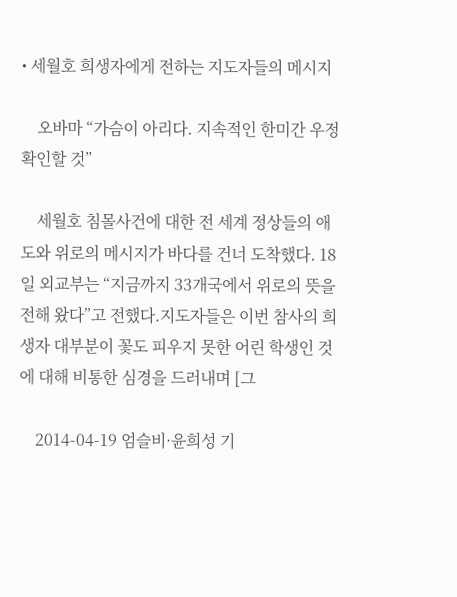• 세월호 희생자에게 전하는 지도자들의 메시지

    오바마 “가슴이 아리다. 지속적인 한미간 우정 확인할 것”

    세월호 침몰사건에 대한 전 세계 정상들의 애도와 위로의 메시지가 바다를 건너 도착했다. 18일 외교부는 “지금까지 33개국에서 위로의 뜻을 전해 왔다”고 전했다.지도자들은 이번 참사의 희생자 대부분이 꽃도 피우지 못한 어린 학생인 것에 대해 비통한 심경을 드러내며 [그

    2014-04-19 엄슬비·윤희성 기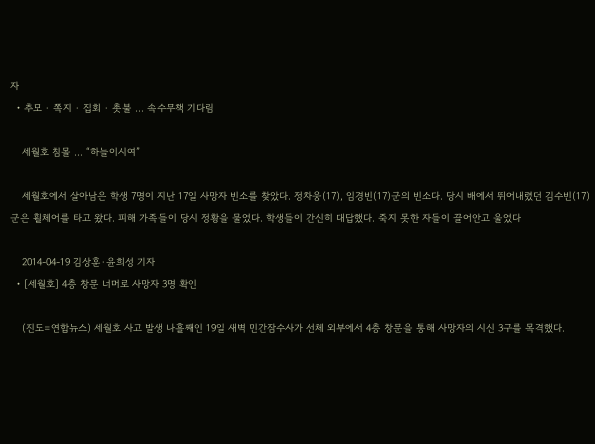자
  • 추모 · 쪽지 · 집회 · 촛불 … 속수무책 기다림

    세월호 침몰 … “하늘이시여”

    세월호에서 살아남은 학생 7명이 지난 17일 사망자 빈소를 찾았다. 정차웅(17), 임경빈(17)군의 빈소다. 당시 배에서 뛰어내렸던 김수빈(17)군은 휠체어를 타고 왔다. 피해 가족들이 당시 정황을 물었다. 학생들이 간신히 대답했다. 죽지 못한 자들이 끌어안고 울었다

    2014-04-19 김상훈·윤희성 기자
  • [세월호] 4층 창문 너머로 사망자 3명 확인

    (진도=연합뉴스) 세월호 사고 발생 나흘째인 19일 새벽 민간잠수사가 선체 외부에서 4층 창문을 통해 사망자의 시신 3구를 목격했다.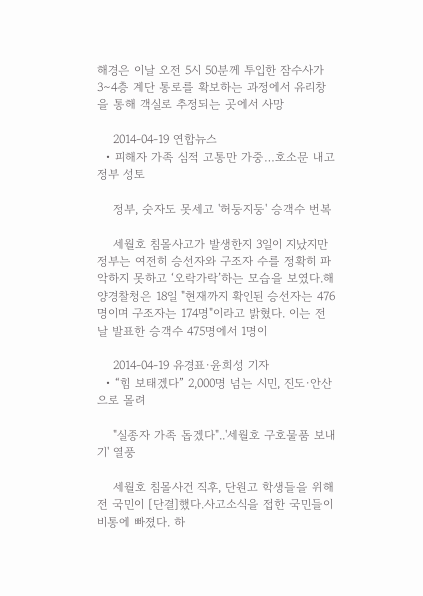해경은 이날 오전 5시 50분께 투입한 잠수사가 3∼4층 계단 통로를 확보하는 과정에서 유리창을 통해 객실로 추정되는 곳에서 사망

    2014-04-19 연합뉴스
  • 피해자 가족 심적 고통만 가중…호소문 내고 정부 성토

    정부, 숫자도 못세고 '허둥지둥' 승객수 번복

    세월호 침몰사고가 발생한지 3일이 지났지만 정부는 여전히 승선자와 구조자 수를 정확히 파악하지 못하고 ‘오락가락’하는 모습을 보였다.해양경찰청은 18일 "현재까지 확인된 승선자는 476명이며 구조자는 174명"이라고 밝혔다. 이는 전날 발표한 승객수 475명에서 1명이

    2014-04-19 유경표·윤희성 기자
  • “힘 보태겠다” 2,000명 넘는 시민, 진도·안산으로 몰려

    "실종자 가족 돕겠다"..'세월호 구호물품 보내기' 열풍

    세월호 침몰사건 직후, 단원고 학생들을 위해 전 국민이 [단결]했다.사고소식을 접한 국민들이 비통에 빠졌다. 하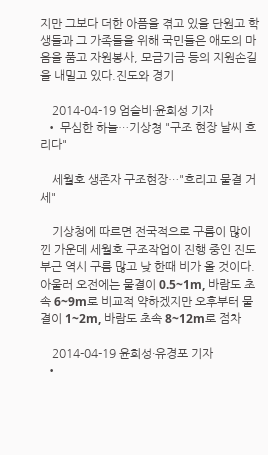지만 그보다 더한 아픔을 겪고 있을 단원고 학생들과 그 가족들을 위해 국민들은 애도의 마음을 품고 자원봉사, 모금기금 등의 지원손길을 내밀고 있다.진도와 경기

    2014-04-19 엄슬비·윤희성 기자
  • 무심한 하늘…기상쳥 "구조 현장 날씨 흐리다"

    세월호 생존자 구조현장…"흐리고 물결 거세"

    기상청에 따르면 전국적으로 구름이 많이 낀 가운데 세월호 구조작업이 진행 중인 진도 부근 역시 구름 많고 낮 한때 비가 올 것이다. 아울러 오전에는 물결이 0.5~1m, 바람도 초속 6~9m로 비교적 약하겠지만 오후부터 물결이 1~2m, 바람도 초속 8~12m로 점차

    2014-04-19 윤희성·유경포 기자
  •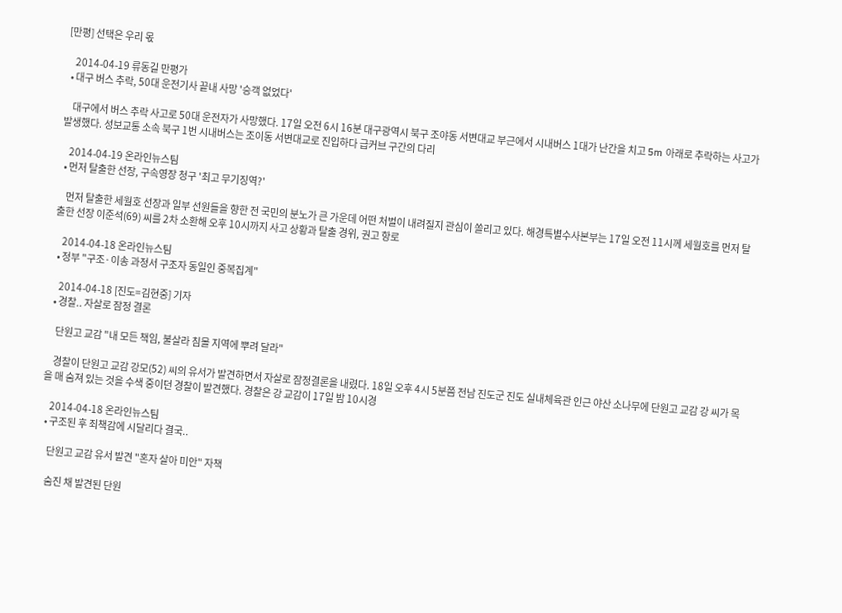[만평] 선택은 우리 몫

    2014-04-19 류동길 만평가
  • 대구 버스 추락, 50대 운전기사 끝내 사망 '승객 없었다'

    대구에서 버스 추락 사고로 50대 운전자가 사망했다. 17일 오전 6시 16분 대구광역시 북구 조야동 서변대교 부근에서 시내버스 1대가 난간을 치고 5m 아래로 추락하는 사고가 발생했다. 성보교통 소속 북구 1번 시내버스는 조이동 서변대교로 진입하다 급커브 구간의 다리

    2014-04-19 온라인뉴스팀
  • 먼저 탈출한 선장, 구속영장 청구 '최고 무기징역?'

    먼저 탈출한 세월호 선장과 일부 선원들을 향한 전 국민의 분노가 큰 가운데 어떤 처벌이 내려질지 관심이 쏠리고 있다. 해경특별수사본부는 17일 오전 11시께 세월호를 먼저 탈출한 선장 이준석(69) 씨를 2차 소환해 오후 10시까지 사고 상황과 탈출 경위, 권고 항로

    2014-04-18 온라인뉴스팀
  • 정부 "구조·이송 과정서 구조자 동일인 중복집계"

    2014-04-18 [진도=김현중] 기자
  • 경찰.. 자살로 잠정 결론

    단원고 교감 "내 모든 책임, 불살라 침몰 지역에 뿌려 달라"

    경찰이 단원고 교감 강모(52) 씨의 유서가 발견하면서 자살로 잠정결론을 내렸다. 18일 오후 4시 5분쯤 전남 진도군 진도 실내체육관 인근 야산 소나무에 단원고 교감 강 씨가 목을 매 숨져 있는 것을 수색 중이던 경찰이 발견했다. 경찰은 강 교감이 17일 밤 10시경

    2014-04-18 온라인뉴스팀
  • 구조된 후 죄책감에 시달리다 결국..

    단원고 교감 유서 발견 "혼자 살아 미안" 자책

    숨진 채 발견된 단원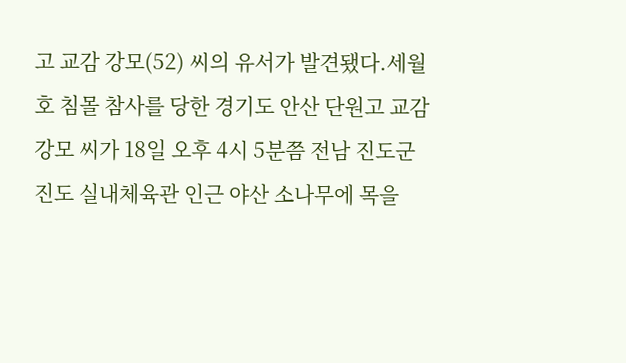고 교감 강모(52) 씨의 유서가 발견됐다.세월호 침몰 참사를 당한 경기도 안산 단원고 교감 강모 씨가 18일 오후 4시 5분쯤 전남 진도군 진도 실내체육관 인근 야산 소나무에 목을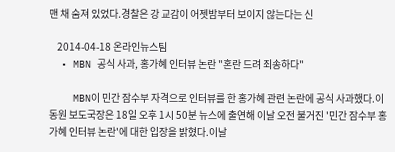맨 채 숨져 있었다.경찰은 강 교감이 어젯밤부터 보이지 않는다는 신

    2014-04-18 온라인뉴스팀
  • MBN 공식 사과, 홍가혜 인터뷰 논란 "혼란 드려 죄송하다"

    MBN이 민간 잠수부 자격으로 인터뷰를 한 홍가혜 관련 논란에 공식 사과했다.이동원 보도국장은 18일 오후 1시 50분 뉴스에 출연해 이날 오전 불거진 '민간 잠수부 홍가혜 인터뷰 논란'에 대한 입장을 밝혔다.이날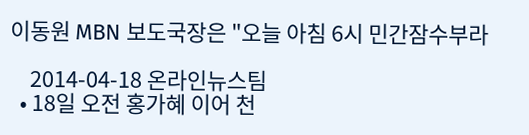이동원 MBN 보도국장은 "오늘 아침 6시 민간잠수부라

    2014-04-18 온라인뉴스팀
  • 18일 오전 홍가혜 이어 천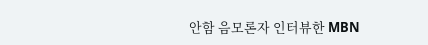안함 음모론자 인터뷰한 MBN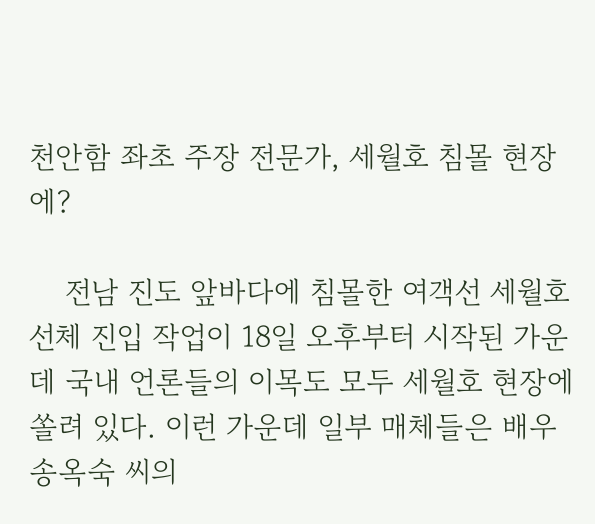천안함 좌초 주장 전문가, 세월호 침몰 현장에?

    전남 진도 앞바다에 침몰한 여객선 세월호 선체 진입 작업이 18일 오후부터 시작된 가운데 국내 언론들의 이목도 모두 세월호 현장에 쏠려 있다. 이런 가운데 일부 매체들은 배우 송옥숙 씨의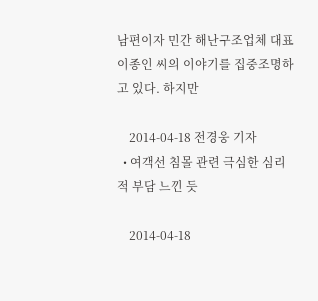남편이자 민간 해난구조업체 대표 이종인 씨의 이야기를 집중조명하고 있다. 하지만

    2014-04-18 전경웅 기자
  • 여객선 침몰 관련 극심한 심리적 부담 느낀 듯

    2014-04-18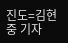진도=김현중 기자